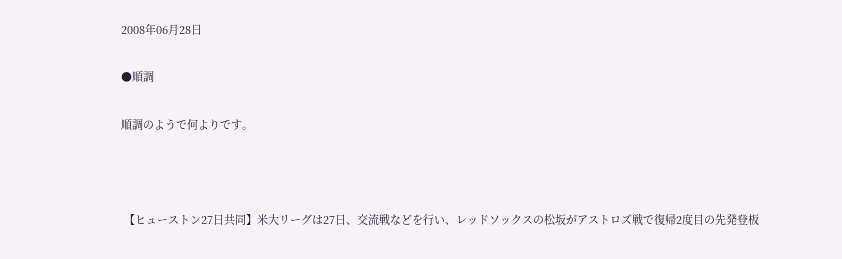2008年06月28日

●順調

順調のようで何よりです。



 【ヒューストン27日共同】米大リーグは27日、交流戦などを行い、レッドソックスの松坂がアストロズ戦で復帰2度目の先発登板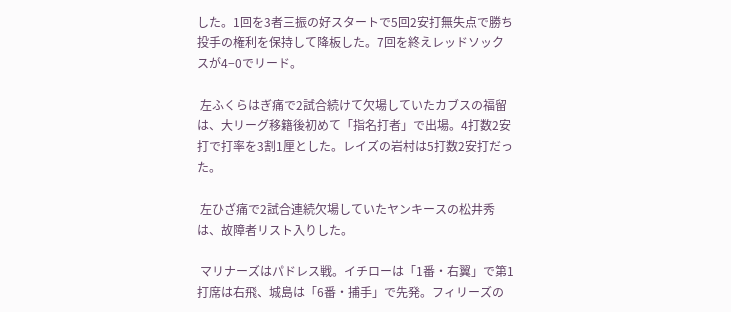した。1回を3者三振の好スタートで5回2安打無失点で勝ち投手の権利を保持して降板した。7回を終えレッドソックスが4−0でリード。

 左ふくらはぎ痛で2試合続けて欠場していたカブスの福留は、大リーグ移籍後初めて「指名打者」で出場。4打数2安打で打率を3割1厘とした。レイズの岩村は5打数2安打だった。

 左ひざ痛で2試合連続欠場していたヤンキースの松井秀は、故障者リスト入りした。

 マリナーズはパドレス戦。イチローは「1番・右翼」で第1打席は右飛、城島は「6番・捕手」で先発。フィリーズの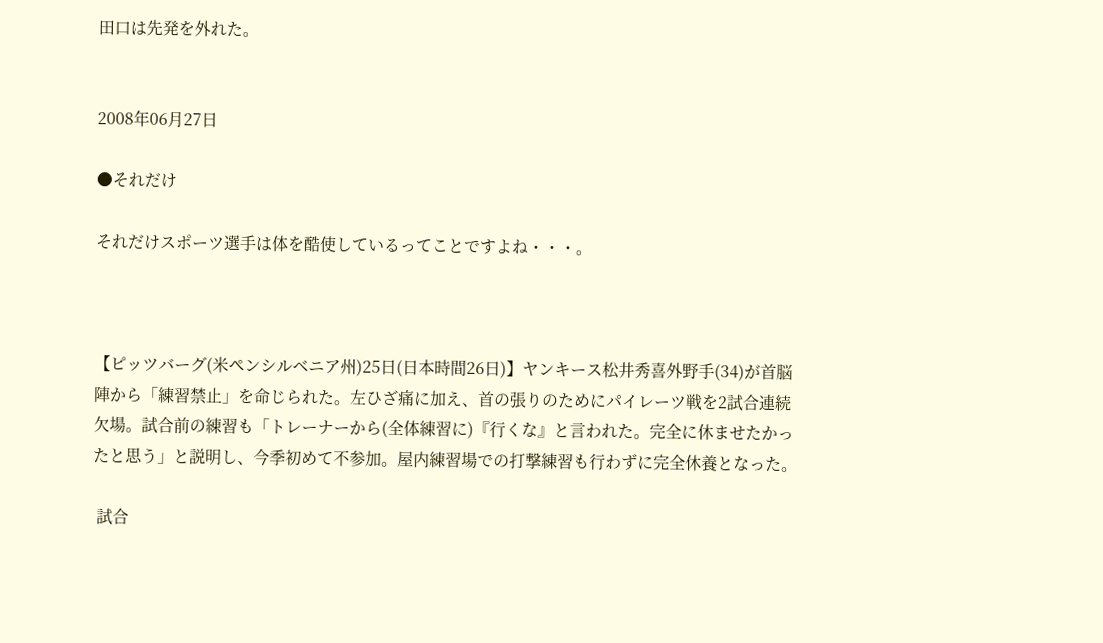田口は先発を外れた。


2008年06月27日

●それだけ

それだけスポーツ選手は体を酷使しているってことですよね・・・。



【ピッツバーグ(米ペンシルベニア州)25日(日本時間26日)】ヤンキース松井秀喜外野手(34)が首脳陣から「練習禁止」を命じられた。左ひざ痛に加え、首の張りのためにパイレーツ戦を2試合連続欠場。試合前の練習も「トレーナーから(全体練習に)『行くな』と言われた。完全に休ませたかったと思う」と説明し、今季初めて不参加。屋内練習場での打撃練習も行わずに完全休養となった。

 試合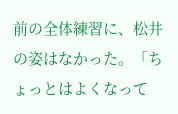前の全体練習に、松井の姿はなかった。「ちょっとはよくなって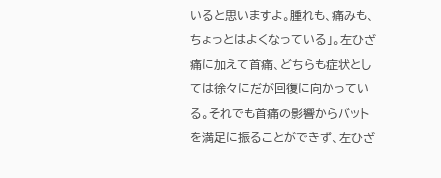いると思いますよ。腫れも、痛みも、ちょっとはよくなっている」。左ひざ痛に加えて首痛、どちらも症状としては徐々にだが回復に向かっている。それでも首痛の影響からバットを満足に振ることができず、左ひざ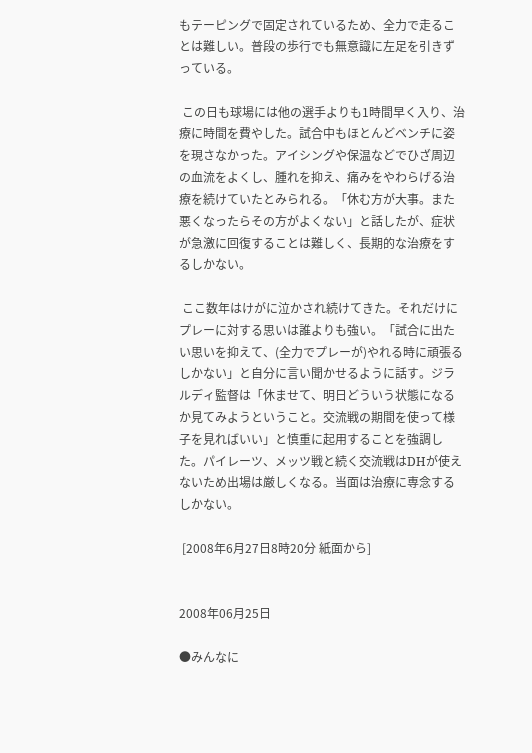もテーピングで固定されているため、全力で走ることは難しい。普段の歩行でも無意識に左足を引きずっている。

 この日も球場には他の選手よりも1時間早く入り、治療に時間を費やした。試合中もほとんどベンチに姿を現さなかった。アイシングや保温などでひざ周辺の血流をよくし、腫れを抑え、痛みをやわらげる治療を続けていたとみられる。「休む方が大事。また悪くなったらその方がよくない」と話したが、症状が急激に回復することは難しく、長期的な治療をするしかない。

 ここ数年はけがに泣かされ続けてきた。それだけにプレーに対する思いは誰よりも強い。「試合に出たい思いを抑えて、(全力でプレーが)やれる時に頑張るしかない」と自分に言い聞かせるように話す。ジラルディ監督は「休ませて、明日どういう状態になるか見てみようということ。交流戦の期間を使って様子を見ればいい」と慎重に起用することを強調した。パイレーツ、メッツ戦と続く交流戦はDHが使えないため出場は厳しくなる。当面は治療に専念するしかない。

 [2008年6月27日8時20分 紙面から]


2008年06月25日

●みんなに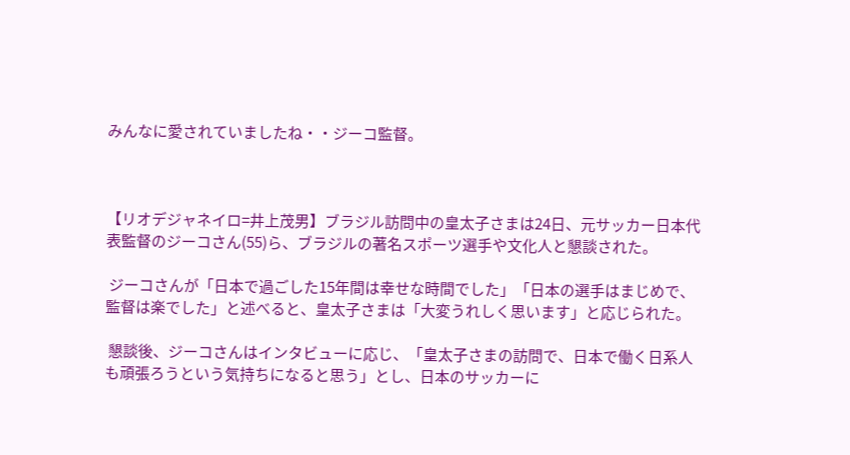みんなに愛されていましたね・・ジーコ監督。



【リオデジャネイロ=井上茂男】ブラジル訪問中の皇太子さまは24日、元サッカー日本代表監督のジーコさん(55)ら、ブラジルの著名スポーツ選手や文化人と懇談された。

 ジーコさんが「日本で過ごした15年間は幸せな時間でした」「日本の選手はまじめで、監督は楽でした」と述べると、皇太子さまは「大変うれしく思います」と応じられた。

 懇談後、ジーコさんはインタビューに応じ、「皇太子さまの訪問で、日本で働く日系人も頑張ろうという気持ちになると思う」とし、日本のサッカーに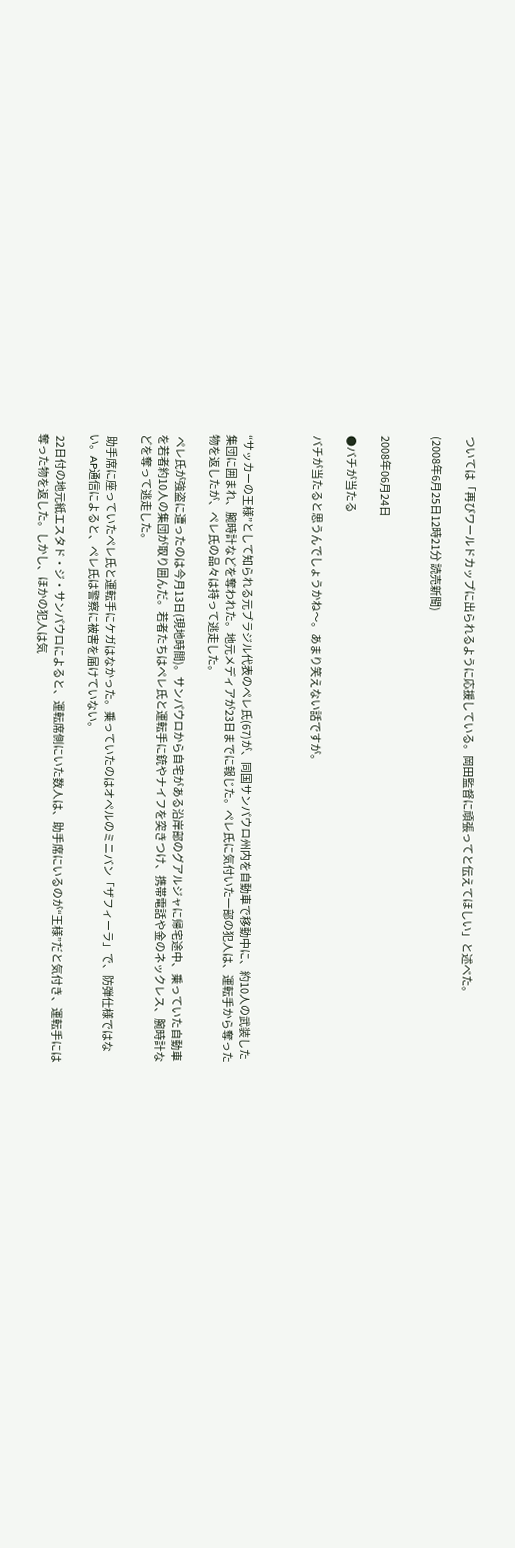ついては「再びワールドカップに出られるように応援している。岡田監督に頑張ってと伝えてほしい」と述べた。

(2008年6月25日12時21分 読売新聞)


2008年06月24日

●バチが当たる

バチが当たると思うんでしょうかね〜。あまり笑えない話ですが。



“サッカーの王様”として知られる元ブラジル代表のペレ氏(67)が、同国サンパウロ州内を自動車で移動中に、約10人の武装した集団に囲まれ、腕時計などを奪われた。地元メディアが23日までに報じた。ペレ氏に気付いた一部の犯人は、運転手から奪った物を返したが、ペレ氏の品々は持って逃走した。

 ペレ氏が強盗に遭ったのは今月13日(現地時間)。サンパウロから自宅がある沿岸部のグアルジャに帰宅途中、乗っていた自動車を若者約10人の集団が取り囲んだ。若者たちはペレ氏と運転手に銃やナイフを突きつけ、携帯電話や金のネックレス、腕時計などを奪って逃走した。

 助手席に座っていたペレ氏と運転手にケガはなかった。乗っていたのはオペルのミニバン「ザフィーラ」で、防弾仕様ではない。AP通信によると、ペレ氏は警察に被害を届けていない。

 22日付の地元紙エスタド・ジ・サンパウロによると、運転席側にいた数人は、助手席にいるのが“王様”だと気付き、運転手には奪った物を返した。しかし、ほかの犯人は気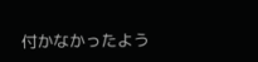付かなかったよう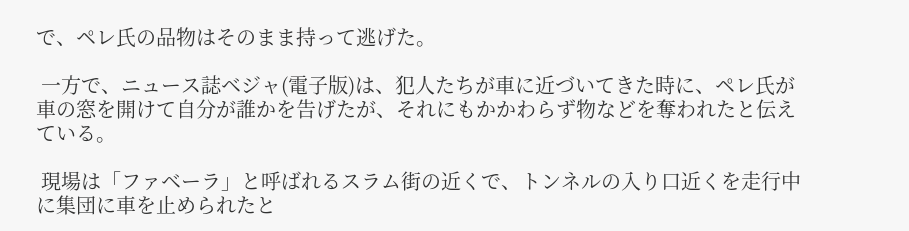で、ペレ氏の品物はそのまま持って逃げた。

 一方で、ニュース誌ベジャ(電子版)は、犯人たちが車に近づいてきた時に、ペレ氏が車の窓を開けて自分が誰かを告げたが、それにもかかわらず物などを奪われたと伝えている。

 現場は「ファベーラ」と呼ばれるスラム街の近くで、トンネルの入り口近くを走行中に集団に車を止められたと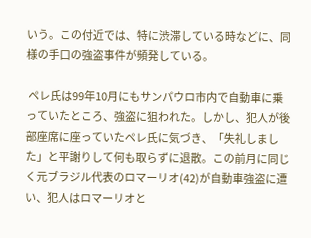いう。この付近では、特に渋滞している時などに、同様の手口の強盗事件が頻発している。

 ペレ氏は99年10月にもサンパウロ市内で自動車に乗っていたところ、強盗に狙われた。しかし、犯人が後部座席に座っていたペレ氏に気づき、「失礼しました」と平謝りして何も取らずに退散。この前月に同じく元ブラジル代表のロマーリオ(42)が自動車強盗に遭い、犯人はロマーリオと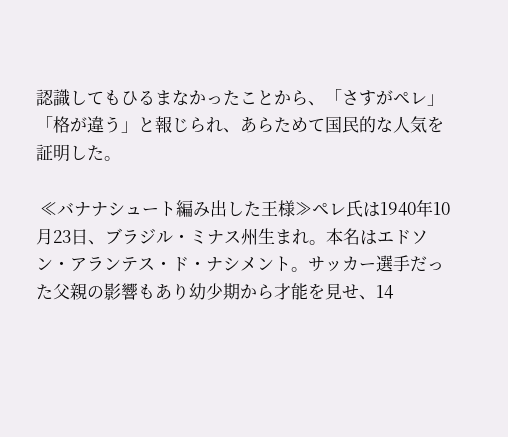認識してもひるまなかったことから、「さすがペレ」「格が違う」と報じられ、あらためて国民的な人気を証明した。

 ≪バナナシュート編み出した王様≫ペレ氏は1940年10月23日、ブラジル・ミナス州生まれ。本名はエドソン・アランテス・ド・ナシメント。サッカー選手だった父親の影響もあり幼少期から才能を見せ、14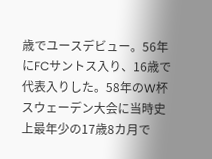歳でユースデビュー。56年にFCサントス入り、16歳で代表入りした。58年のW杯スウェーデン大会に当時史上最年少の17歳8カ月で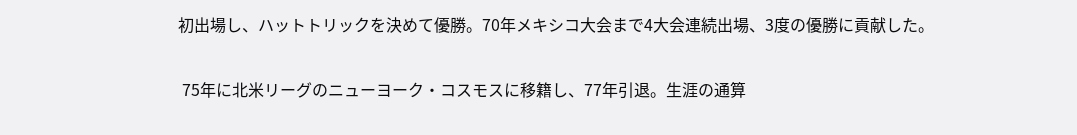初出場し、ハットトリックを決めて優勝。70年メキシコ大会まで4大会連続出場、3度の優勝に貢献した。

 75年に北米リーグのニューヨーク・コスモスに移籍し、77年引退。生涯の通算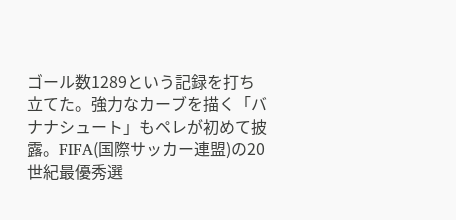ゴール数1289という記録を打ち立てた。強力なカーブを描く「バナナシュート」もペレが初めて披露。FIFA(国際サッカー連盟)の20世紀最優秀選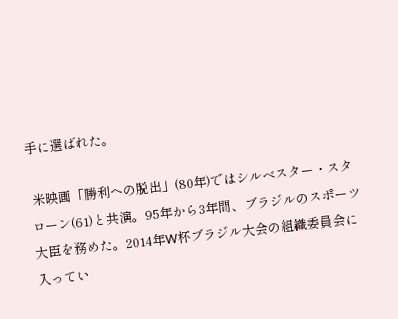手に選ばれた。

 米映画「勝利への脱出」(80年)ではシルベスター・スタローン(61)と共演。95年から3年間、ブラジルのスポーツ大臣を務めた。2014年W杯ブラジル大会の組織委員会に入ってい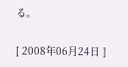る。

[ 2008年06月24日 ]